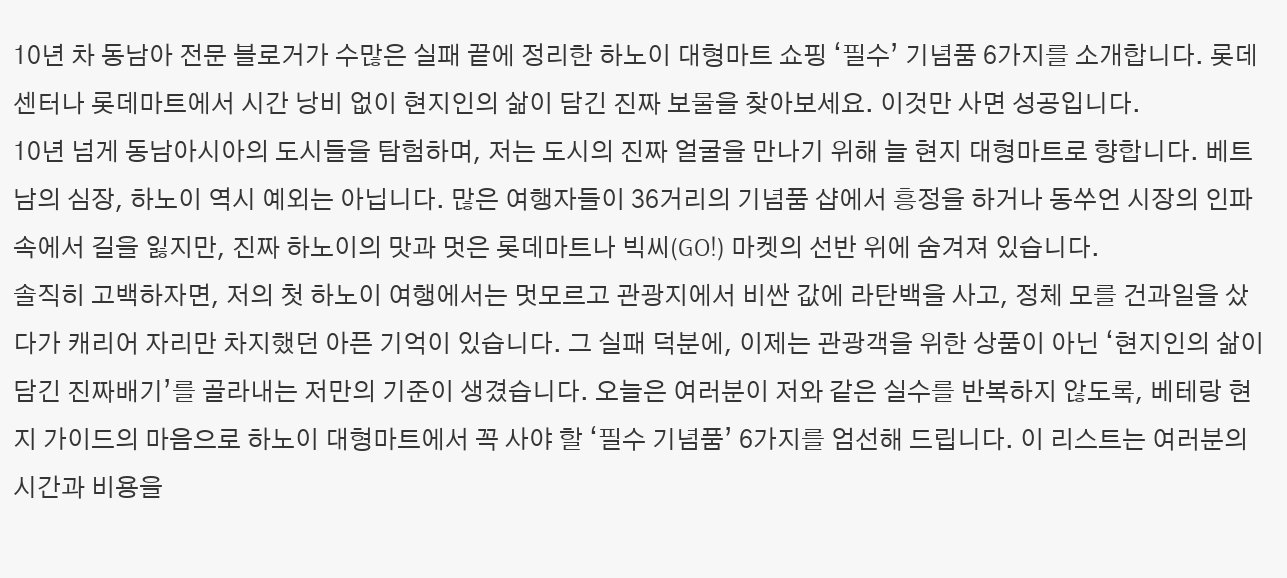10년 차 동남아 전문 블로거가 수많은 실패 끝에 정리한 하노이 대형마트 쇼핑 ‘필수’ 기념품 6가지를 소개합니다. 롯데센터나 롯데마트에서 시간 낭비 없이 현지인의 삶이 담긴 진짜 보물을 찾아보세요. 이것만 사면 성공입니다.
10년 넘게 동남아시아의 도시들을 탐험하며, 저는 도시의 진짜 얼굴을 만나기 위해 늘 현지 대형마트로 향합니다. 베트남의 심장, 하노이 역시 예외는 아닙니다. 많은 여행자들이 36거리의 기념품 샵에서 흥정을 하거나 동쑤언 시장의 인파 속에서 길을 잃지만, 진짜 하노이의 맛과 멋은 롯데마트나 빅씨(GO!) 마켓의 선반 위에 숨겨져 있습니다.
솔직히 고백하자면, 저의 첫 하노이 여행에서는 멋모르고 관광지에서 비싼 값에 라탄백을 사고, 정체 모를 건과일을 샀다가 캐리어 자리만 차지했던 아픈 기억이 있습니다. 그 실패 덕분에, 이제는 관광객을 위한 상품이 아닌 ‘현지인의 삶이 담긴 진짜배기’를 골라내는 저만의 기준이 생겼습니다. 오늘은 여러분이 저와 같은 실수를 반복하지 않도록, 베테랑 현지 가이드의 마음으로 하노이 대형마트에서 꼭 사야 할 ‘필수 기념품’ 6가지를 엄선해 드립니다. 이 리스트는 여러분의 시간과 비용을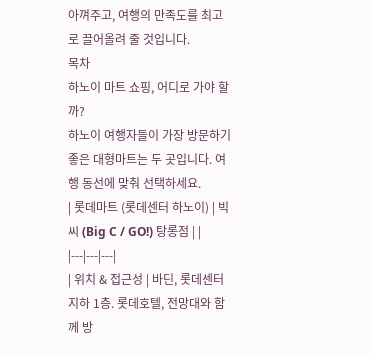아껴주고, 여행의 만족도를 최고로 끌어올려 줄 것입니다.
목차
하노이 마트 쇼핑, 어디로 가야 할까?
하노이 여행자들이 가장 방문하기 좋은 대형마트는 두 곳입니다. 여행 동선에 맞춰 선택하세요.
| 롯데마트 (롯데센터 하노이) | 빅씨 (Big C / GO!) 탕롱점 | |
|---|---|---|
| 위치 & 접근성 | 바딘, 롯데센터 지하 1층. 롯데호텔, 전망대와 함께 방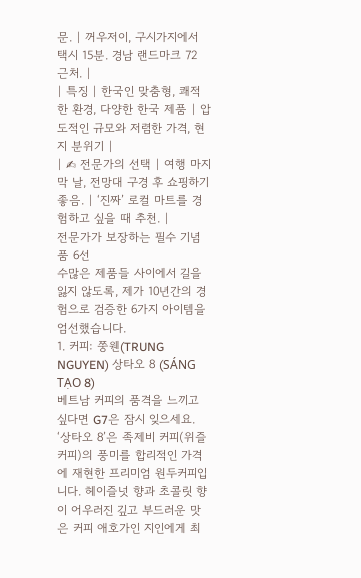문. | 꺼우저이, 구시가지에서 택시 15분. 경남 랜드마크 72 근처. |
| 특징 | 한국인 맞춤형, 쾌적한 환경, 다양한 한국 제품 | 압도적인 규모와 저렴한 가격, 현지 분위기 |
| ✍ 전문가의 선택 | 여행 마지막 날, 전망대 구경 후 쇼핑하기 좋음. | ‘진짜’ 로컬 마트를 경험하고 싶을 때 추천. |
전문가가 보장하는 필수 기념품 6선
수많은 제품들 사이에서 길을 잃지 않도록, 제가 10년간의 경험으로 검증한 6가지 아이템을 엄선했습니다.
1. 커피: 쭝웬(TRUNG NGUYEN) 상타오 8 (SÁNG TẠO 8)
베트남 커피의 품격을 느끼고 싶다면 G7은 잠시 잊으세요. ‘상타오 8’은 족제비 커피(위즐 커피)의 풍미를 합리적인 가격에 재현한 프리미엄 원두커피입니다. 헤이즐넛 향과 초콜릿 향이 어우러진 깊고 부드러운 맛은 커피 애호가인 지인에게 최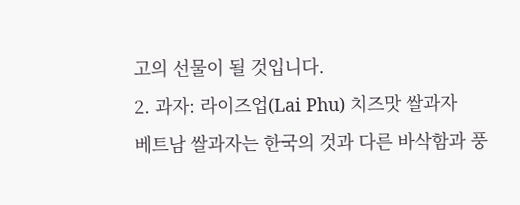고의 선물이 될 것입니다.
2. 과자: 라이즈업(Lai Phu) 치즈맛 쌀과자
베트남 쌀과자는 한국의 것과 다른 바삭함과 풍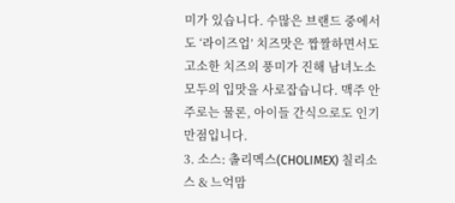미가 있습니다. 수많은 브랜드 중에서도 ‘라이즈업’ 치즈맛은 짭짤하면서도 고소한 치즈의 풍미가 진해 남녀노소 모두의 입맛을 사로잡습니다. 맥주 안주로는 물론, 아이들 간식으로도 인기 만점입니다.
3. 소스: 촐리멕스(CHOLIMEX) 칠리소스 & 느억맘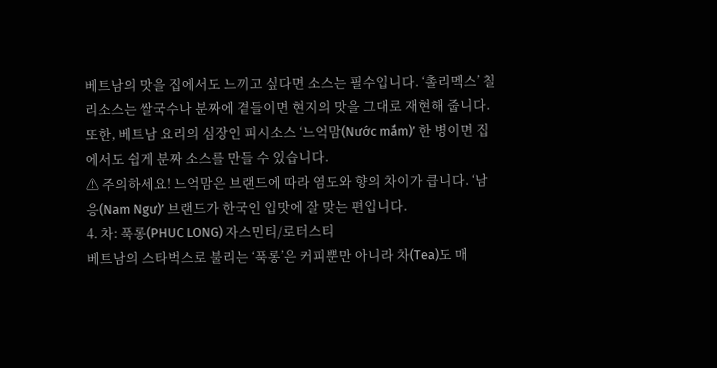베트남의 맛을 집에서도 느끼고 싶다면 소스는 필수입니다. ‘촐리멕스’ 칠리소스는 쌀국수나 분짜에 곁들이면 현지의 맛을 그대로 재현해 줍니다. 또한, 베트남 요리의 심장인 피시소스 ‘느억맘(Nước mắm)’ 한 병이면 집에서도 쉽게 분짜 소스를 만들 수 있습니다.
⚠ 주의하세요! 느억맘은 브랜드에 따라 염도와 향의 차이가 큽니다. ‘남응(Nam Ngư)’ 브랜드가 한국인 입맛에 잘 맞는 편입니다.
4. 차: 푹롱(PHUC LONG) 자스민티/로터스티
베트남의 스타벅스로 불리는 ‘푹롱’은 커피뿐만 아니라 차(Tea)도 매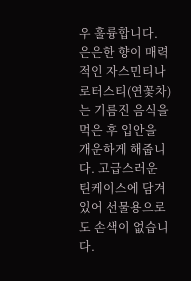우 훌륭합니다. 은은한 향이 매력적인 자스민티나 로터스티(연꽃차)는 기름진 음식을 먹은 후 입안을 개운하게 해줍니다. 고급스러운 틴케이스에 담겨 있어 선물용으로도 손색이 없습니다.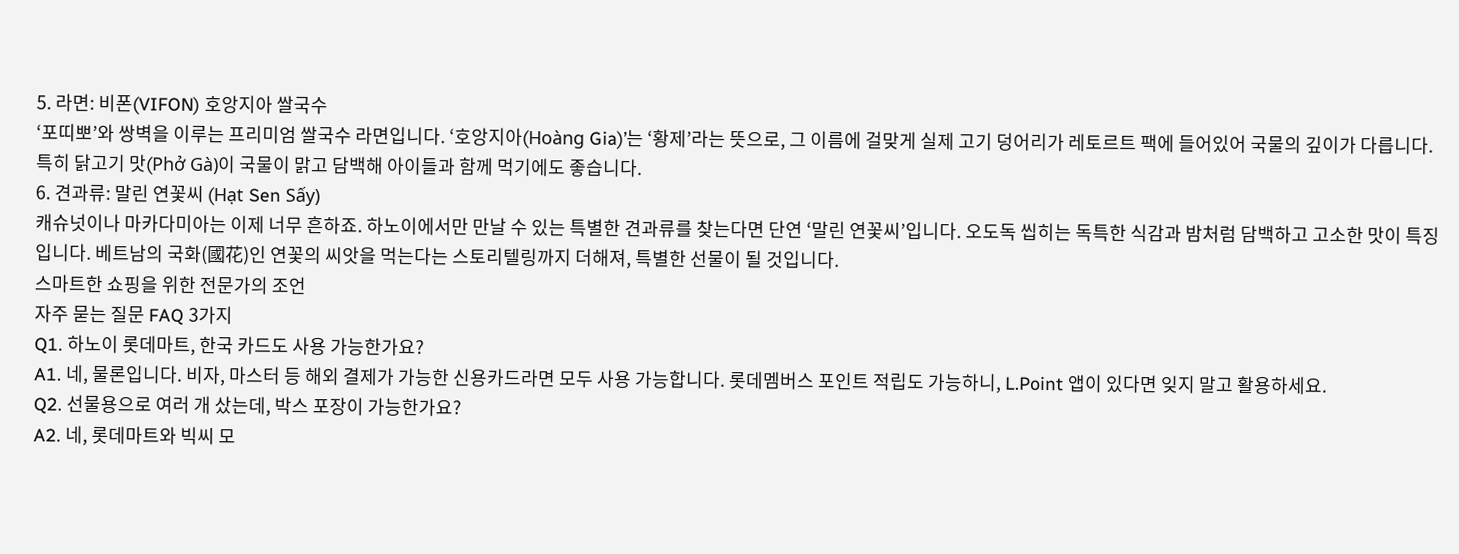5. 라면: 비폰(VIFON) 호앙지아 쌀국수
‘포띠뽀’와 쌍벽을 이루는 프리미엄 쌀국수 라면입니다. ‘호앙지아(Hoàng Gia)’는 ‘황제’라는 뜻으로, 그 이름에 걸맞게 실제 고기 덩어리가 레토르트 팩에 들어있어 국물의 깊이가 다릅니다. 특히 닭고기 맛(Phở Gà)이 국물이 맑고 담백해 아이들과 함께 먹기에도 좋습니다.
6. 견과류: 말린 연꽃씨 (Hạt Sen Sấy)
캐슈넛이나 마카다미아는 이제 너무 흔하죠. 하노이에서만 만날 수 있는 특별한 견과류를 찾는다면 단연 ‘말린 연꽃씨’입니다. 오도독 씹히는 독특한 식감과 밤처럼 담백하고 고소한 맛이 특징입니다. 베트남의 국화(國花)인 연꽃의 씨앗을 먹는다는 스토리텔링까지 더해져, 특별한 선물이 될 것입니다.
스마트한 쇼핑을 위한 전문가의 조언
자주 묻는 질문 FAQ 3가지
Q1. 하노이 롯데마트, 한국 카드도 사용 가능한가요?
A1. 네, 물론입니다. 비자, 마스터 등 해외 결제가 가능한 신용카드라면 모두 사용 가능합니다. 롯데멤버스 포인트 적립도 가능하니, L.Point 앱이 있다면 잊지 말고 활용하세요.
Q2. 선물용으로 여러 개 샀는데, 박스 포장이 가능한가요?
A2. 네, 롯데마트와 빅씨 모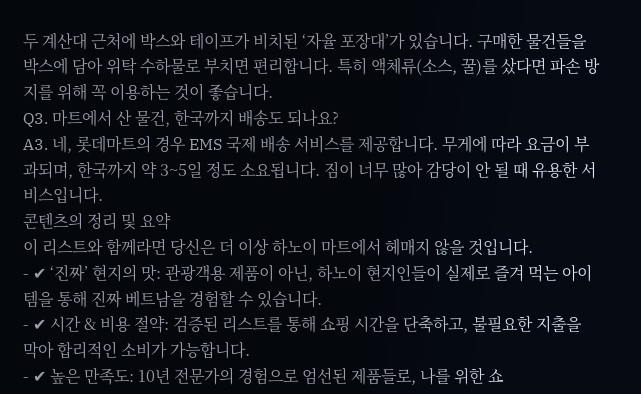두 계산대 근처에 박스와 테이프가 비치된 ‘자율 포장대’가 있습니다. 구매한 물건들을 박스에 담아 위탁 수하물로 부치면 편리합니다. 특히 액체류(소스, 꿀)를 샀다면 파손 방지를 위해 꼭 이용하는 것이 좋습니다.
Q3. 마트에서 산 물건, 한국까지 배송도 되나요?
A3. 네, 롯데마트의 경우 EMS 국제 배송 서비스를 제공합니다. 무게에 따라 요금이 부과되며, 한국까지 약 3~5일 정도 소요됩니다. 짐이 너무 많아 감당이 안 될 때 유용한 서비스입니다.
콘텐츠의 정리 및 요약
이 리스트와 함께라면 당신은 더 이상 하노이 마트에서 헤매지 않을 것입니다.
- ✔ ‘진짜’ 현지의 맛: 관광객용 제품이 아닌, 하노이 현지인들이 실제로 즐겨 먹는 아이템을 통해 진짜 베트남을 경험할 수 있습니다.
- ✔ 시간 & 비용 절약: 검증된 리스트를 통해 쇼핑 시간을 단축하고, 불필요한 지출을 막아 합리적인 소비가 가능합니다.
- ✔ 높은 만족도: 10년 전문가의 경험으로 엄선된 제품들로, 나를 위한 쇼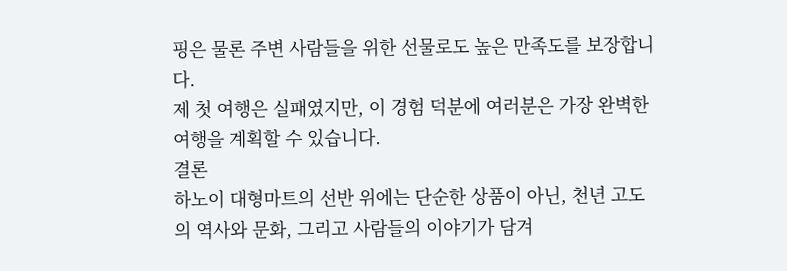핑은 물론 주변 사람들을 위한 선물로도 높은 만족도를 보장합니다.
제 첫 여행은 실패였지만, 이 경험 덕분에 여러분은 가장 완벽한 여행을 계획할 수 있습니다.
결론
하노이 대형마트의 선반 위에는 단순한 상품이 아닌, 천년 고도의 역사와 문화, 그리고 사람들의 이야기가 담겨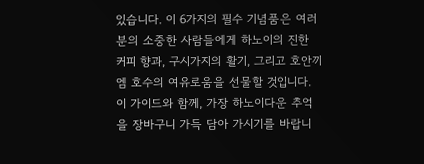있습니다. 이 6가지의 필수 기념품은 여러분의 소중한 사람들에게 하노이의 진한 커피 향과, 구시가지의 활기, 그리고 호안끼엠 호수의 여유로움을 선물할 것입니다. 이 가이드와 함께, 가장 하노이다운 추억을 장바구니 가득 담아 가시기를 바랍니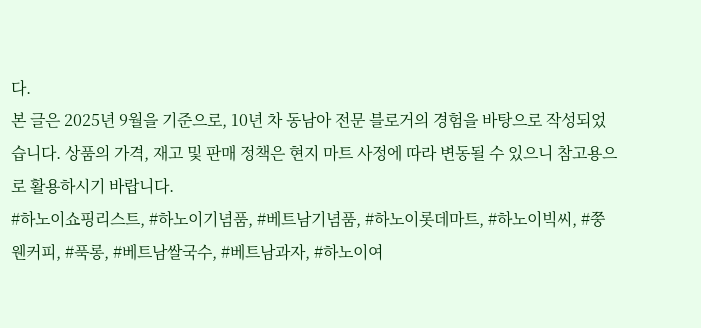다.
본 글은 2025년 9월을 기준으로, 10년 차 동남아 전문 블로거의 경험을 바탕으로 작성되었습니다. 상품의 가격, 재고 및 판매 정책은 현지 마트 사정에 따라 변동될 수 있으니 참고용으로 활용하시기 바랍니다.
#하노이쇼핑리스트, #하노이기념품, #베트남기념품, #하노이롯데마트, #하노이빅씨, #쭝웬커피, #푹롱, #베트남쌀국수, #베트남과자, #하노이여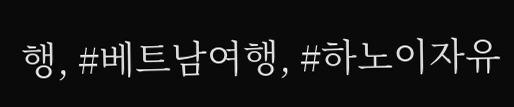행, #베트남여행, #하노이자유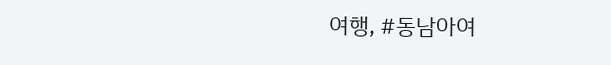여행, #동남아여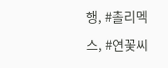행, #촐리멕스, #연꽃씨